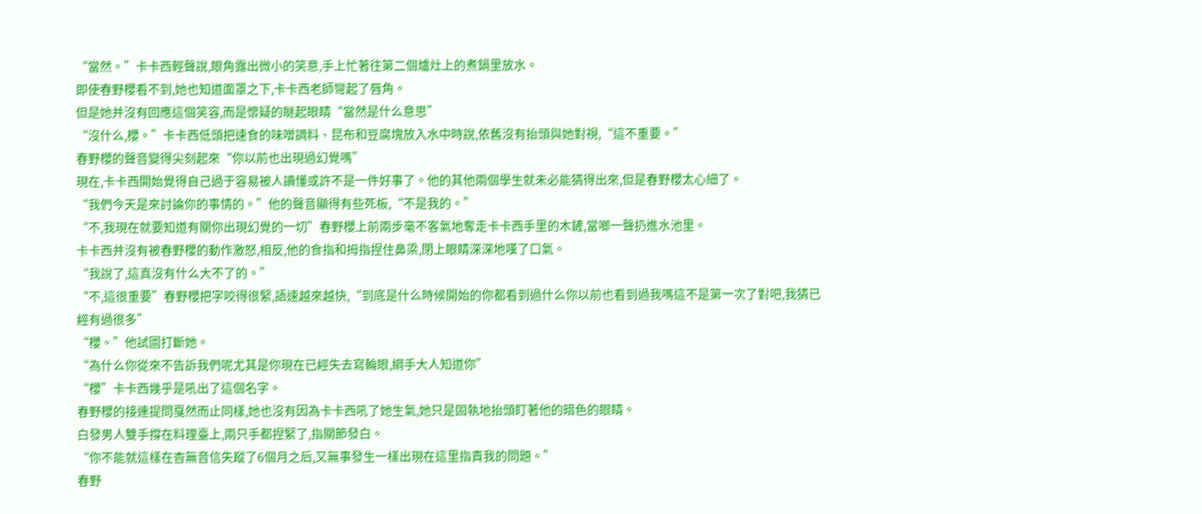“當然。”卡卡西輕聲說,眼角露出微小的笑意,手上忙著往第二個爐灶上的煮鍋里放水。
即使春野櫻看不到,她也知道面罩之下,卡卡西老師彎起了唇角。
但是她并沒有回應這個笑容,而是懷疑的瞇起眼睛“當然是什么意思”
“沒什么,櫻。”卡卡西低頭把速食的味噌調料、昆布和豆腐塊放入水中時說,依舊沒有抬頭與她對視,“這不重要。”
春野櫻的聲音變得尖刻起來“你以前也出現過幻覺嗎”
現在,卡卡西開始覺得自己過于容易被人讀懂或許不是一件好事了。他的其他兩個學生就未必能猜得出來,但是春野櫻太心細了。
“我們今天是來討論你的事情的。”他的聲音顯得有些死板,“不是我的。”
“不,我現在就要知道有關你出現幻覺的一切”春野櫻上前兩步毫不客氣地奪走卡卡西手里的木鏟,當啷一聲扔進水池里。
卡卡西并沒有被春野櫻的動作激怒,相反,他的食指和拇指捏住鼻梁,閉上眼睛深深地嘆了口氣。
“我說了,這真沒有什么大不了的。”
“不,這很重要”春野櫻把字咬得很緊,語速越來越快,“到底是什么時候開始的你都看到過什么你以前也看到過我嗎這不是第一次了對吧,我猜已經有過很多”
“櫻。”他試圖打斷她。
“為什么你從來不告訴我們呢尤其是你現在已經失去寫輪眼,綱手大人知道你”
“櫻”卡卡西幾乎是吼出了這個名字。
春野櫻的接連提問戛然而止同樣,她也沒有因為卡卡西吼了她生氣,她只是固執地抬頭盯著他的暗色的眼睛。
白發男人雙手撐在料理臺上,兩只手都捏緊了,指關節發白。
“你不能就這樣在杳無音信失蹤了6個月之后,又無事發生一樣出現在這里指責我的問題。”
春野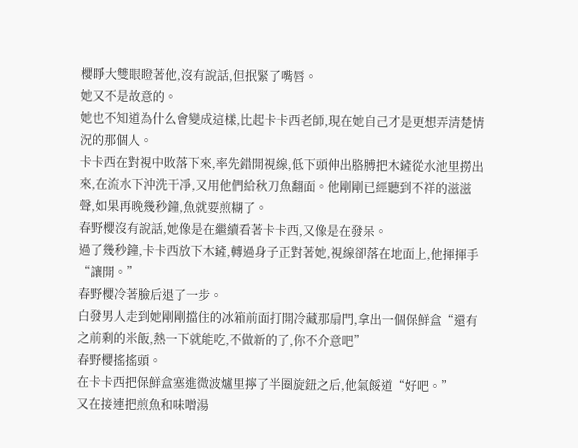櫻睜大雙眼瞪著他,沒有說話,但抿緊了嘴唇。
她又不是故意的。
她也不知道為什么會變成這樣,比起卡卡西老師,現在她自己才是更想弄清楚情況的那個人。
卡卡西在對視中敗落下來,率先錯開視線,低下頭伸出胳膊把木鏟從水池里撈出來,在流水下沖洗干凈,又用他們給秋刀魚翻面。他剛剛已經聽到不祥的滋滋聲,如果再晚幾秒鐘,魚就要煎糊了。
春野櫻沒有說話,她像是在繼續看著卡卡西,又像是在發呆。
過了幾秒鐘,卡卡西放下木鏟,轉過身子正對著她,視線卻落在地面上,他揮揮手“讓開。”
春野櫻冷著臉后退了一步。
白發男人走到她剛剛擋住的冰箱前面打開冷藏那扇門,拿出一個保鮮盒“還有之前剩的米飯,熱一下就能吃,不做新的了,你不介意吧”
春野櫻搖搖頭。
在卡卡西把保鮮盒塞進微波爐里擰了半圈旋鈕之后,他氣餒道“好吧。”
又在接連把煎魚和味噌湯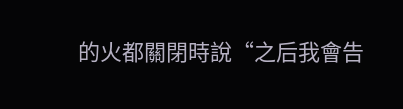的火都關閉時說“之后我會告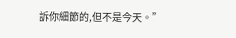訴你細節的,但不是今天。”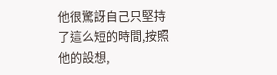他很驚訝自己只堅持了這么短的時間,按照他的設想,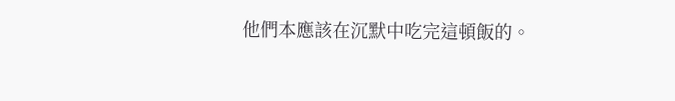他們本應該在沉默中吃完這頓飯的。